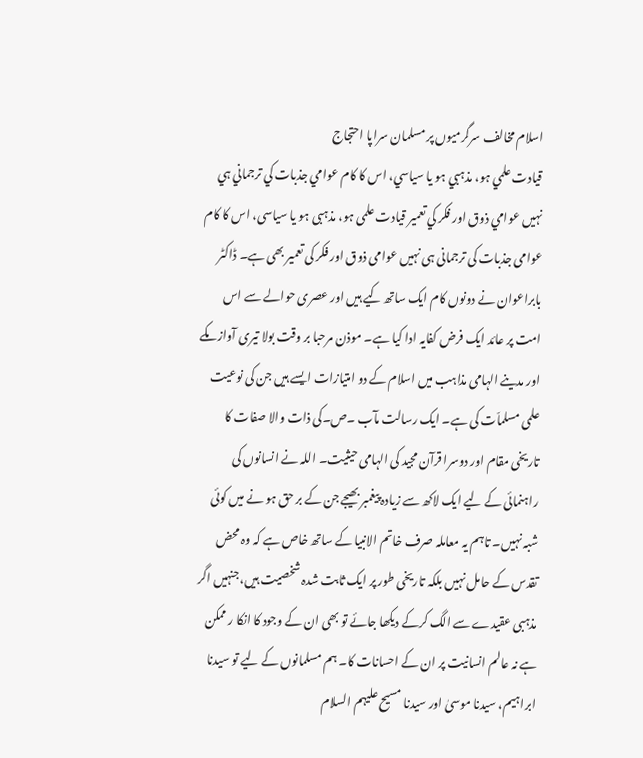اسلام مخالف سرگرميوں پر مسلمان سراپا احتجاج
قيادت علمي ہو، مذہبي ہو يا سياسي، اس کا کام عوامي جذبات کي ترجماني ہي نہيں عوامي ذوق اور فکر کي تعمير قیادت علمی ہو، مذہبی ہو یا سیاسی، اس کا کام عوامی جذبات کی ترجمانی ہی نہیں عوامی ذوق اور فکر کی تعمیر بھی ہے۔ ڈاکٹر بابراعوان نے دونوں کام ایک ساتھ کیے ہیں اور عصری حوالے سے اس امت پر عائد ایک فرض کفایہ ادا کیا ہے۔ موذن مرحبا بر وقت بولا تیری آواز مکے اور مدینے الہامی مذاہب میں اسلام کے دو امتیازات ایسے ہیں جن کی نوعیت علمی مسلماّت کی ہے۔ ایک رسالت مآب ۔ص۔کی ذات والا صفات کا تاریخی مقام اور دوسرا قرآن مجید کی الہامی حیثیت۔ اللہ نے انسانوں کی راہنمائی کے لیے ایک لاکھ سے زیادہ پیغمبر بھیجے جن کے بر حق ہو نے میں کوئی شبہ نہیں۔ تاہم یہ معاملہ صرف خاتم الانبیا کے ساتھ خاص ہے کہ وہ محض تقدس کے حامل نہیں بلکہ تاریخی طور پر ایک ثابت شدہ شخصیت ہیں،جنہیں اگر مذہبی عقیدے سے الگ کرکے دیکھا جائے تو بھی ان کے وجود کا انکا ر ممکن ہے نہ عالم انسانیت پر ان کے احسانات کا۔ ہم مسلمانوں کے لیے تو سیدنا ابراہیم، سیدنا موسیٰ اور سیدنا مسیح علیہم السلام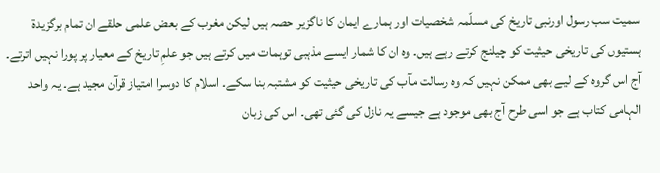سمیت سب رسول اورنبی تاریخ کی مسلّمہ شخصیات اور ہمارے ایمان کا ناگزیر حصہ ہیں لیکن مغرب کے بعض علمی حلقے ان تمام برگزیدة ہستیوں کی تاریخی حیثیت کو چیلنج کرتے رہے ہیں۔ وہ ان کا شمار ایسے مذہبی توہمات میں کرتے ہیں جو علمِ تاریخ کے معیار پر پورا نہیں اترتے۔ آج اس گروہ کے لیے بھی ممکن نہیں کہ وہ رسالت مآب کی تاریخی حیثیت کو مشتبہ بنا سکے۔ اسلام کا دوسرا امتیاز قرآن مجید ہے۔ یہ واحد الہامی کتاب ہے جو اسی طرح آج بھی موجود ہے جیسے یہ نازل کی گئی تھی۔ اس کی زبان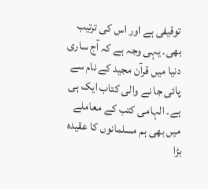توقیفی ہے اور اس کی ترتیب بھی۔ یہی وجہ ہے کہ آج ساری دنیا میں قرآن مجید کے نام سے پائی جا نے والی کتاب ایک ہی ہے۔ الہامی کتب کے معاملے میں بھی ہم مسلمانوں کا عقیدہ بڑا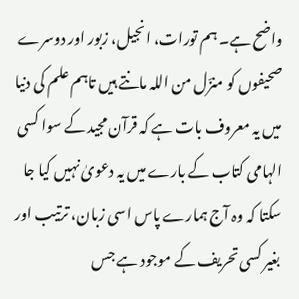واضح ہے۔ ہم تورات، انجیل، زبور اور دوسرے صحیفوں کو منزّل من اللہ مانتے ہیں تاہم علم کی دنیا میں یہ معروف بات ہے کہ قرآن مجید کے سوا کسی الہامی کتاب کے بارے میں یہ دعویٰ نہیں کیا جا سکتا کہ وہ آج ہمارے پاس اسی زبان، ترتیب اور بغیر کسی تحریف کے موجود ہے جس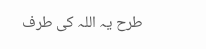طرح یہ اللہ کی طرف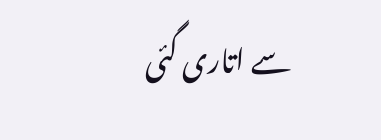سے اتاری گئی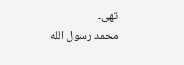تھی۔
محمد رسول الله